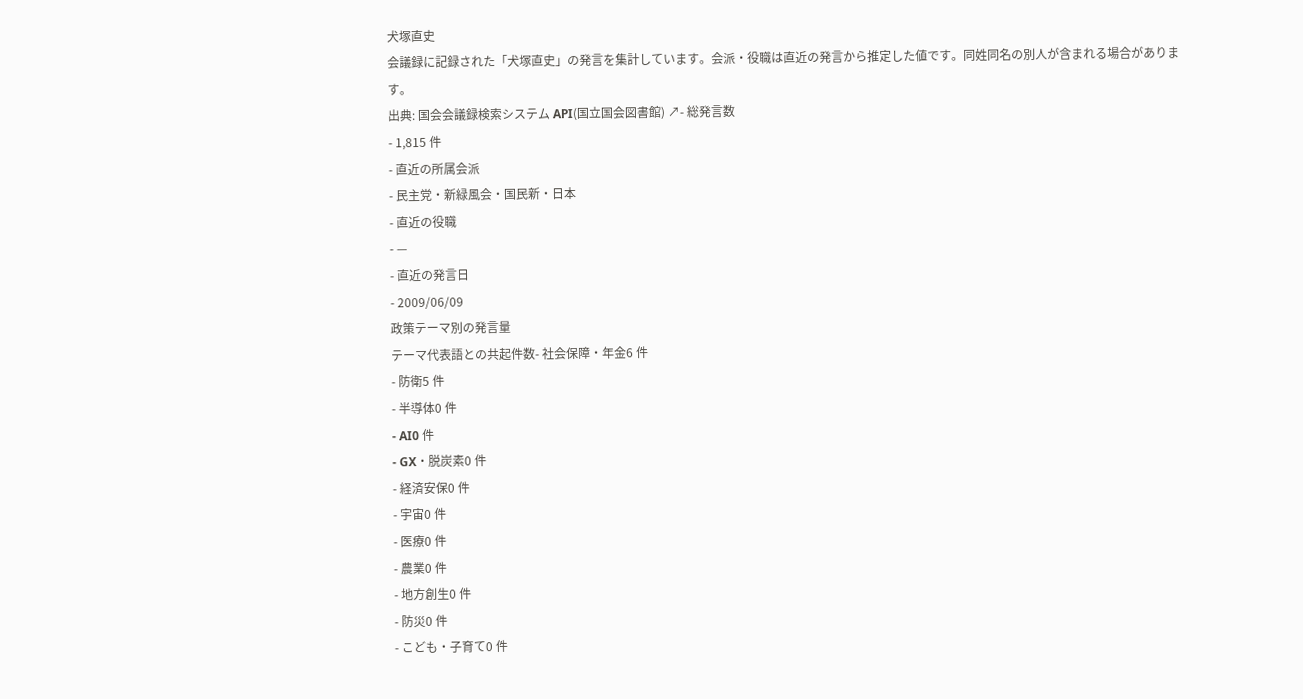犬塚直史
会議録に記録された「犬塚直史」の発言を集計しています。会派・役職は直近の発言から推定した値です。同姓同名の別人が含まれる場合があります。
出典: 国会会議録検索システム API(国立国会図書館) ↗- 総発言数
- 1,815 件
- 直近の所属会派
- 民主党・新緑風会・国民新・日本
- 直近の役職
- —
- 直近の発言日
- 2009/06/09
政策テーマ別の発言量
テーマ代表語との共起件数- 社会保障・年金6 件
- 防衛5 件
- 半導体0 件
- AI0 件
- GX・脱炭素0 件
- 経済安保0 件
- 宇宙0 件
- 医療0 件
- 農業0 件
- 地方創生0 件
- 防災0 件
- こども・子育て0 件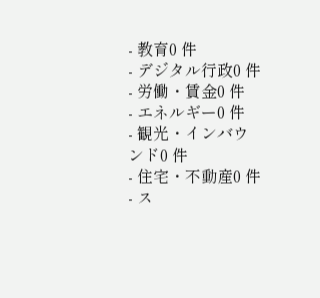- 教育0 件
- デジタル行政0 件
- 労働・賃金0 件
- エネルギー0 件
- 観光・インバウンド0 件
- 住宅・不動産0 件
- ス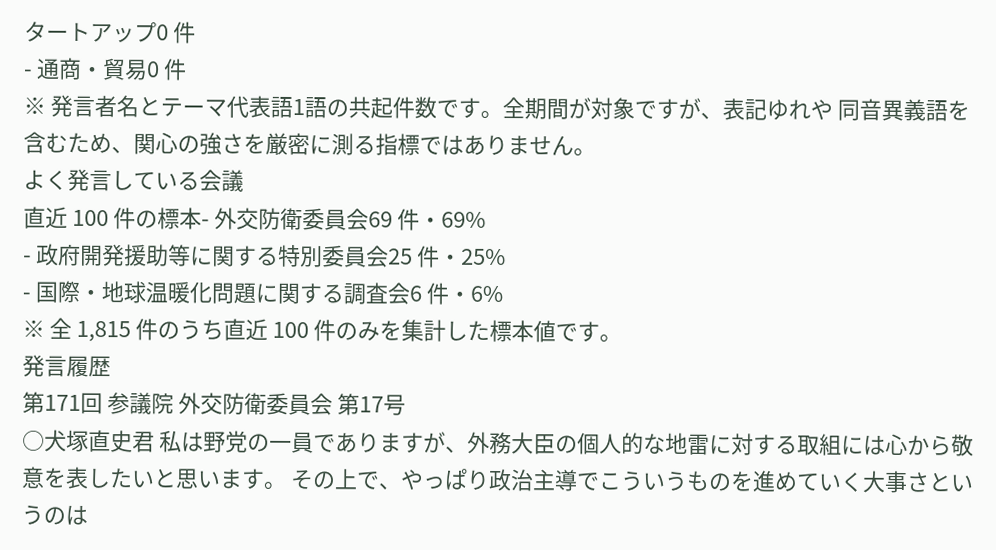タートアップ0 件
- 通商・貿易0 件
※ 発言者名とテーマ代表語1語の共起件数です。全期間が対象ですが、表記ゆれや 同音異義語を含むため、関心の強さを厳密に測る指標ではありません。
よく発言している会議
直近 100 件の標本- 外交防衛委員会69 件・69%
- 政府開発援助等に関する特別委員会25 件・25%
- 国際・地球温暖化問題に関する調査会6 件・6%
※ 全 1,815 件のうち直近 100 件のみを集計した標本値です。
発言履歴
第171回 参議院 外交防衛委員会 第17号
○犬塚直史君 私は野党の一員でありますが、外務大臣の個人的な地雷に対する取組には心から敬意を表したいと思います。 その上で、やっぱり政治主導でこういうものを進めていく大事さというのは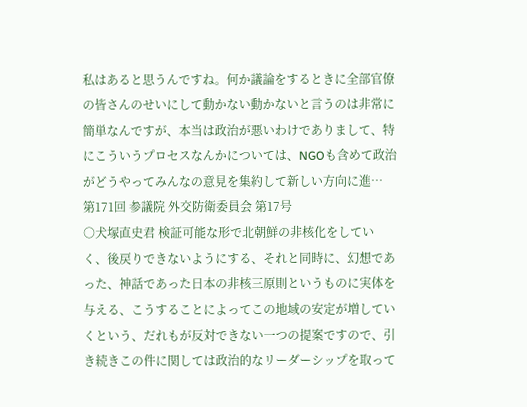私はあると思うんですね。何か議論をするときに全部官僚の皆さんのせいにして動かない動かないと言うのは非常に簡単なんですが、本当は政治が悪いわけでありまして、特にこういうプロセスなんかについては、NGOも含めて政治がどうやってみんなの意見を集約して新しい方向に進…
第171回 参議院 外交防衛委員会 第17号
○犬塚直史君 検証可能な形で北朝鮮の非核化をしていく、後戻りできないようにする、それと同時に、幻想であった、神話であった日本の非核三原則というものに実体を与える、こうすることによってこの地域の安定が増していくという、だれもが反対できない一つの提案ですので、引き続きこの件に関しては政治的なリーダーシップを取って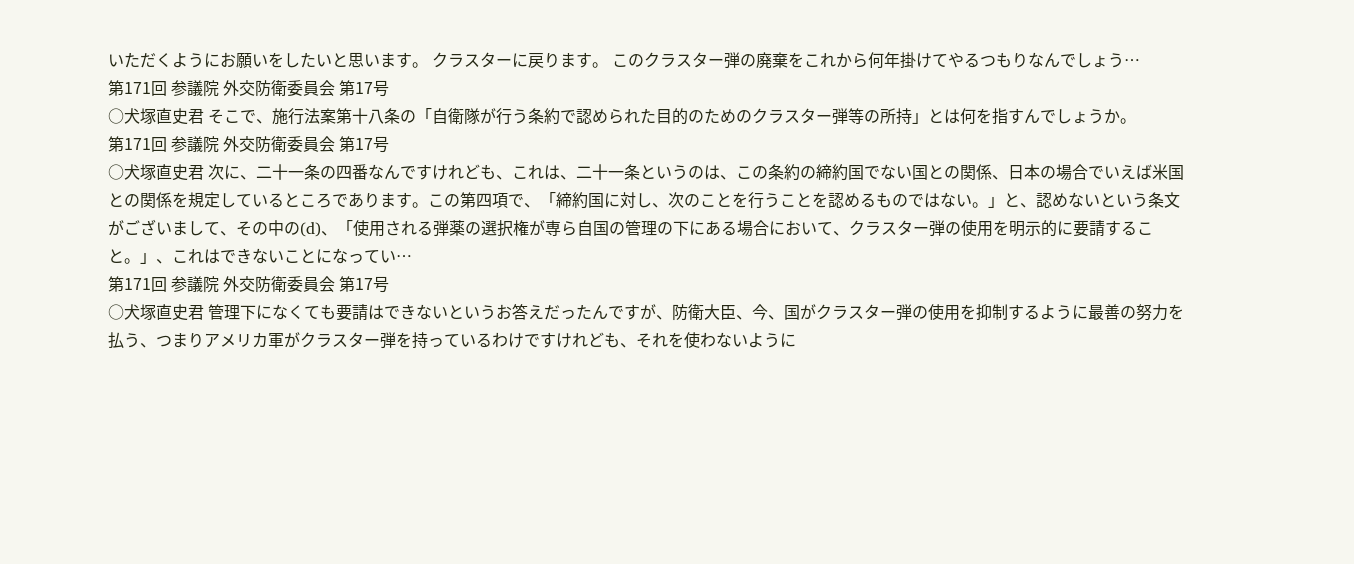いただくようにお願いをしたいと思います。 クラスターに戻ります。 このクラスター弾の廃棄をこれから何年掛けてやるつもりなんでしょう…
第171回 参議院 外交防衛委員会 第17号
○犬塚直史君 そこで、施行法案第十八条の「自衛隊が行う条約で認められた目的のためのクラスター弾等の所持」とは何を指すんでしょうか。
第171回 参議院 外交防衛委員会 第17号
○犬塚直史君 次に、二十一条の四番なんですけれども、これは、二十一条というのは、この条約の締約国でない国との関係、日本の場合でいえば米国との関係を規定しているところであります。この第四項で、「締約国に対し、次のことを行うことを認めるものではない。」と、認めないという条文がございまして、その中の(d)、「使用される弾薬の選択権が専ら自国の管理の下にある場合において、クラスター弾の使用を明示的に要請すること。」、これはできないことになってい…
第171回 参議院 外交防衛委員会 第17号
○犬塚直史君 管理下になくても要請はできないというお答えだったんですが、防衛大臣、今、国がクラスター弾の使用を抑制するように最善の努力を払う、つまりアメリカ軍がクラスター弾を持っているわけですけれども、それを使わないように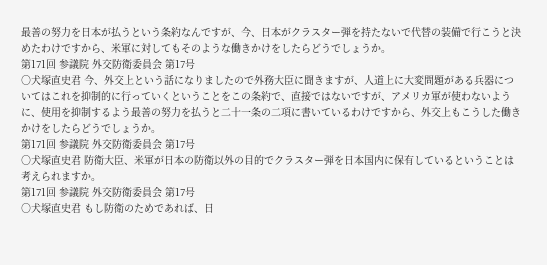最善の努力を日本が払うという条約なんですが、今、日本がクラスター弾を持たないで代替の装備で行こうと決めたわけですから、米軍に対してもそのような働きかけをしたらどうでしょうか。
第171回 参議院 外交防衛委員会 第17号
○犬塚直史君 今、外交上という話になりましたので外務大臣に聞きますが、人道上に大変問題がある兵器についてはこれを抑制的に行っていくということをこの条約で、直接ではないですが、アメリカ軍が使わないように、使用を抑制するよう最善の努力を払うと二十一条の二項に書いているわけですから、外交上もこうした働きかけをしたらどうでしょうか。
第171回 参議院 外交防衛委員会 第17号
○犬塚直史君 防衛大臣、米軍が日本の防衛以外の目的でクラスター弾を日本国内に保有しているということは考えられますか。
第171回 参議院 外交防衛委員会 第17号
○犬塚直史君 もし防衛のためであれば、日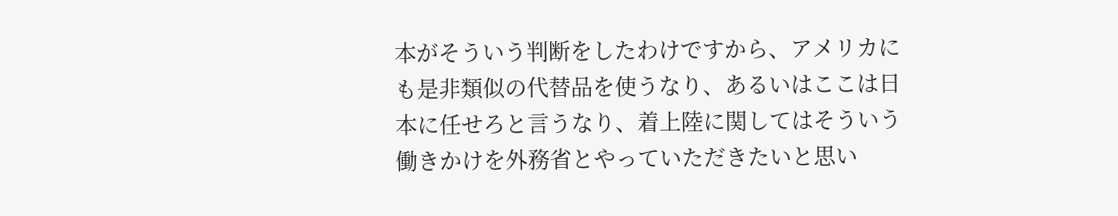本がそういう判断をしたわけですから、アメリカにも是非類似の代替品を使うなり、あるいはここは日本に任せろと言うなり、着上陸に関してはそういう働きかけを外務省とやっていただきたいと思い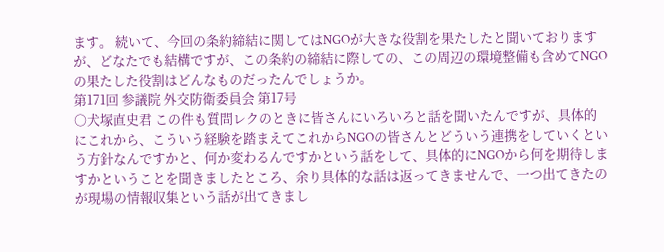ます。 続いて、今回の条約締結に関してはNGOが大きな役割を果たしたと聞いておりますが、どなたでも結構ですが、この条約の締結に際しての、この周辺の環境整備も含めてNGOの果たした役割はどんなものだったんでしょうか。
第171回 参議院 外交防衛委員会 第17号
○犬塚直史君 この件も質問レクのときに皆さんにいろいろと話を聞いたんですが、具体的にこれから、こういう経験を踏まえてこれからNGOの皆さんとどういう連携をしていくという方針なんですかと、何か変わるんですかという話をして、具体的にNGOから何を期待しますかということを聞きましたところ、余り具体的な話は返ってきませんで、一つ出てきたのが現場の情報収集という話が出てきまし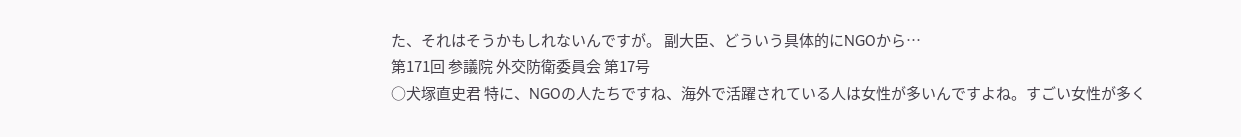た、それはそうかもしれないんですが。 副大臣、どういう具体的にNGOから…
第171回 参議院 外交防衛委員会 第17号
○犬塚直史君 特に、NGOの人たちですね、海外で活躍されている人は女性が多いんですよね。すごい女性が多く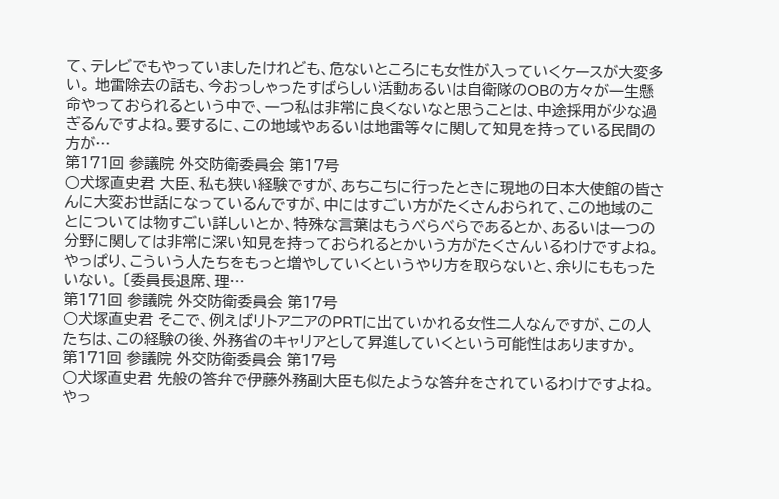て、テレビでもやっていましたけれども、危ないところにも女性が入っていくケースが大変多い。 地雷除去の話も、今おっしゃったすばらしい活動あるいは自衛隊のOBの方々が一生懸命やっておられるという中で、一つ私は非常に良くないなと思うことは、中途採用が少な過ぎるんですよね。要するに、この地域やあるいは地雷等々に関して知見を持っている民間の方が…
第171回 参議院 外交防衛委員会 第17号
○犬塚直史君 大臣、私も狭い経験ですが、あちこちに行ったときに現地の日本大使館の皆さんに大変お世話になっているんですが、中にはすごい方がたくさんおられて、この地域のことについては物すごい詳しいとか、特殊な言葉はもうべらべらであるとか、あるいは一つの分野に関しては非常に深い知見を持っておられるとかいう方がたくさんいるわけですよね。やっぱり、こういう人たちをもっと増やしていくというやり方を取らないと、余りにももったいない。 〔委員長退席、理…
第171回 参議院 外交防衛委員会 第17号
○犬塚直史君 そこで、例えばリトアニアのPRTに出ていかれる女性二人なんですが、この人たちは、この経験の後、外務省のキャリアとして昇進していくという可能性はありますか。
第171回 参議院 外交防衛委員会 第17号
○犬塚直史君 先般の答弁で伊藤外務副大臣も似たような答弁をされているわけですよね。 やっ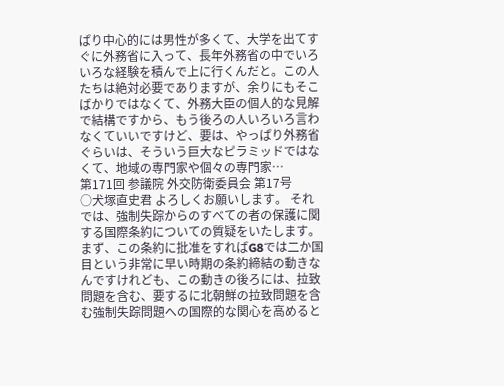ぱり中心的には男性が多くて、大学を出てすぐに外務省に入って、長年外務省の中でいろいろな経験を積んで上に行くんだと。この人たちは絶対必要でありますが、余りにもそこばかりではなくて、外務大臣の個人的な見解で結構ですから、もう後ろの人いろいろ言わなくていいですけど、要は、やっぱり外務省ぐらいは、そういう巨大なピラミッドではなくて、地域の専門家や個々の専門家…
第171回 参議院 外交防衛委員会 第17号
○犬塚直史君 よろしくお願いします。 それでは、強制失踪からのすべての者の保護に関する国際条約についての質疑をいたします。 まず、この条約に批准をすればG8では二か国目という非常に早い時期の条約締結の動きなんですけれども、この動きの後ろには、拉致問題を含む、要するに北朝鮮の拉致問題を含む強制失踪問題への国際的な関心を高めると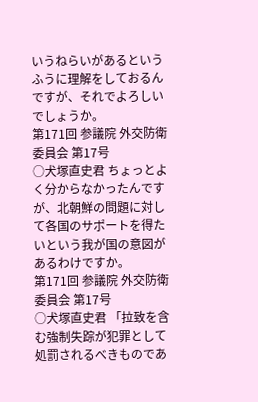いうねらいがあるというふうに理解をしておるんですが、それでよろしいでしょうか。
第171回 参議院 外交防衛委員会 第17号
○犬塚直史君 ちょっとよく分からなかったんですが、北朝鮮の問題に対して各国のサポートを得たいという我が国の意図があるわけですか。
第171回 参議院 外交防衛委員会 第17号
○犬塚直史君 「拉致を含む強制失踪が犯罪として処罰されるべきものであ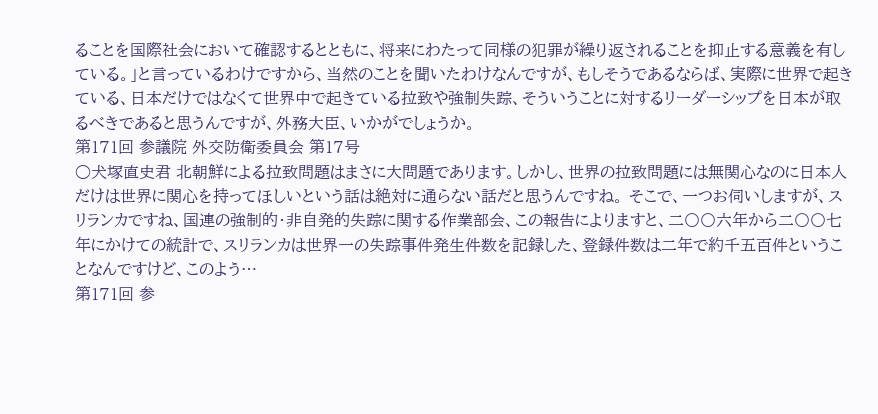ることを国際社会において確認するとともに、将来にわたって同様の犯罪が繰り返されることを抑止する意義を有している。」と言っているわけですから、当然のことを聞いたわけなんですが、もしそうであるならば、実際に世界で起きている、日本だけではなくて世界中で起きている拉致や強制失踪、そういうことに対するリーダーシップを日本が取るべきであると思うんですが、外務大臣、いかがでしょうか。
第171回 参議院 外交防衛委員会 第17号
○犬塚直史君 北朝鮮による拉致問題はまさに大問題であります。しかし、世界の拉致問題には無関心なのに日本人だけは世界に関心を持ってほしいという話は絶対に通らない話だと思うんですね。 そこで、一つお伺いしますが、スリランカですね、国連の強制的・非自発的失踪に関する作業部会、この報告によりますと、二〇〇六年から二〇〇七年にかけての統計で、スリランカは世界一の失踪事件発生件数を記録した、登録件数は二年で約千五百件ということなんですけど、このよう…
第171回 参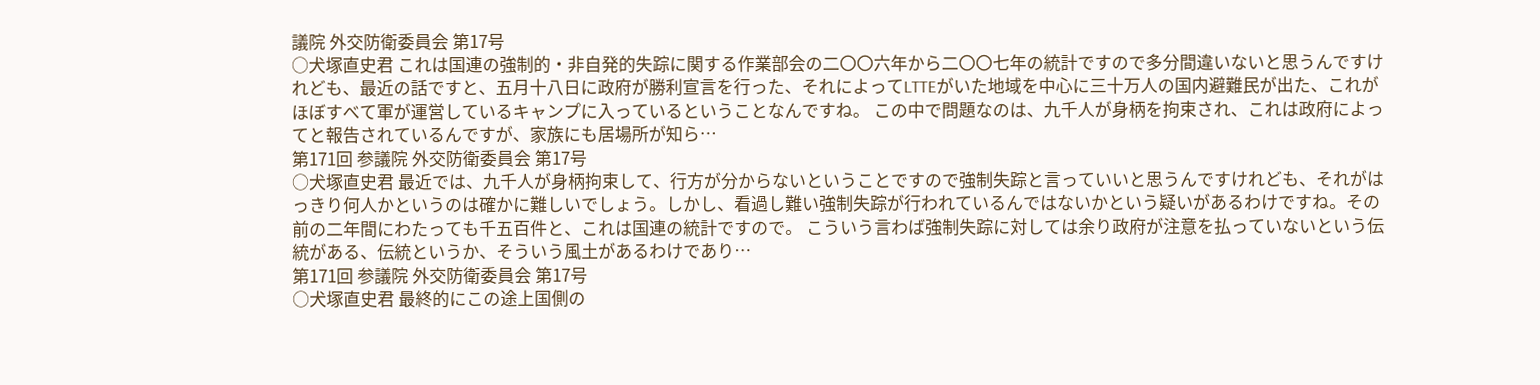議院 外交防衛委員会 第17号
○犬塚直史君 これは国連の強制的・非自発的失踪に関する作業部会の二〇〇六年から二〇〇七年の統計ですので多分間違いないと思うんですけれども、最近の話ですと、五月十八日に政府が勝利宣言を行った、それによってLTTEがいた地域を中心に三十万人の国内避難民が出た、これがほぼすべて軍が運営しているキャンプに入っているということなんですね。 この中で問題なのは、九千人が身柄を拘束され、これは政府によってと報告されているんですが、家族にも居場所が知ら…
第171回 参議院 外交防衛委員会 第17号
○犬塚直史君 最近では、九千人が身柄拘束して、行方が分からないということですので強制失踪と言っていいと思うんですけれども、それがはっきり何人かというのは確かに難しいでしょう。しかし、看過し難い強制失踪が行われているんではないかという疑いがあるわけですね。その前の二年間にわたっても千五百件と、これは国連の統計ですので。 こういう言わば強制失踪に対しては余り政府が注意を払っていないという伝統がある、伝統というか、そういう風土があるわけであり…
第171回 参議院 外交防衛委員会 第17号
○犬塚直史君 最終的にこの途上国側の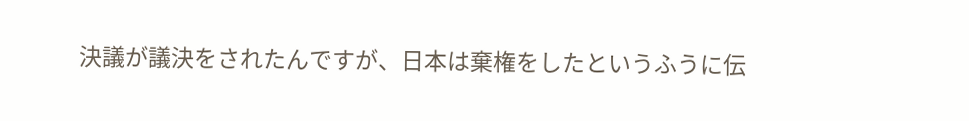決議が議決をされたんですが、日本は棄権をしたというふうに伝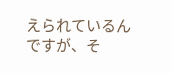えられているんですが、そ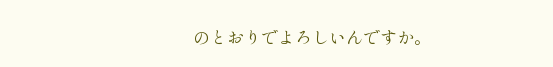のとおりでよろしいんですか。